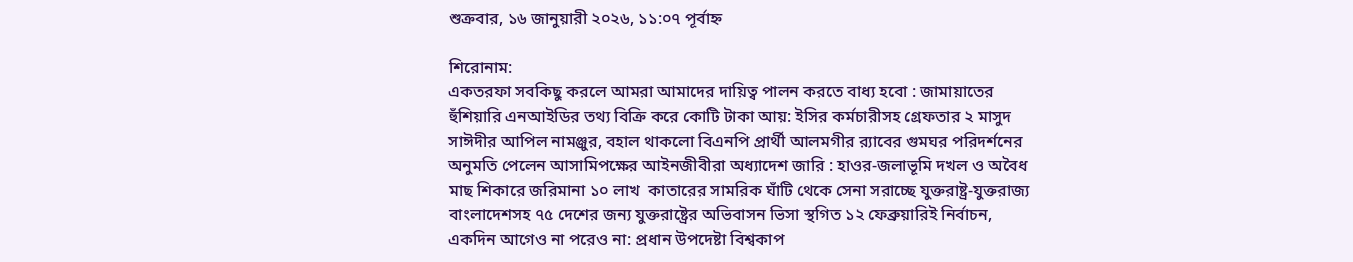শুক্রবার, ১৬ জানুয়ারী ২০২৬, ১১:০৭ পূর্বাহ্ন

শিরোনাম:
একতরফা সবকিছু করলে আমরা আমাদের দায়িত্ব পালন করতে বাধ্য হবো : জামায়াতের হুঁশিয়ারি এনআইডির তথ্য বিক্রি করে কোটি টাকা আয়: ইসির কর্মচারীসহ গ্রেফতার ২ মাসুদ সাঈদীর আপিল নামঞ্জুর, বহাল থাকলো বিএনপি প্রার্থী আলমগীর র‌্যাবের গুমঘর পরিদর্শনের অনুমতি পেলেন আসামিপক্ষের আইনজীবীরা অধ্যাদেশ জারি : হাওর-জলাভূমি দখল ও অবৈধ মাছ শিকারে জরিমানা ১০ লাখ  কাতারের সামরিক ঘাঁটি থেকে সেনা সরাচ্ছে যুক্তরাষ্ট্র-যুক্তরাজ্য বাংলাদেশসহ ৭৫ দেশের জন্য যুক্তরাষ্ট্রের অভিবাসন ভিসা স্থগিত ১২ ফেব্রুয়ারিই নির্বাচন, একদিন আগেও না পরেও না: প্রধান উপদেষ্টা বিশ্বকাপ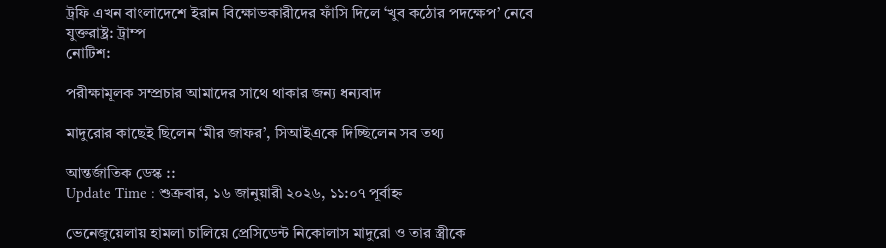ট্রফি এখন বাংলাদেশে ইরান বিক্ষোভকারীদের ফাঁসি দিলে ‘খুব কঠোর পদক্ষেপ’ নেবে যুক্তরাষ্ট্র: ট্রাম্প
নোটিশ:

পরীক্ষামূলক সম্প্রচার আমাদের সাথে থাকার জন্য ধন্যবাদ

মাদুরোর কাছেই ছিলেন ‘মীর জাফর’, সিআইএকে দিচ্ছিলেন সব তথ্য

আন্তর্জাতিক ডেস্ক ::
Update Time : শুক্রবার, ১৬ জানুয়ারী ২০২৬, ১১:০৭ পূর্বাহ্ন

ভেনেজুয়েলায় হামলা চালিয়ে প্রেসিডেন্ট নিকোলাস মাদুরো ও তার স্ত্রীকে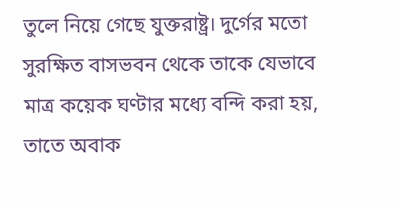তুলে নিয়ে গেছে যুক্তরাষ্ট্র। দুর্গের মতো সুরক্ষিত বাসভবন থেকে তাকে যেভাবে মাত্র কয়েক ঘণ্টার মধ্যে বন্দি করা হয়, তাতে অবাক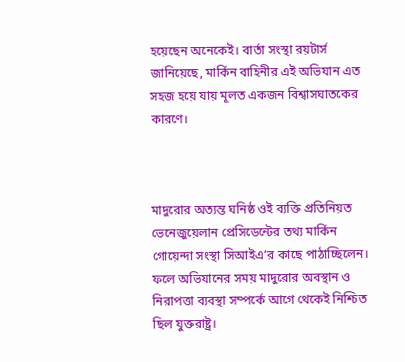হয়েছেন অনেকেই। বার্তা সংস্থা রয়টার্স জানিয়েছে, মার্কিন বাহিনীর এই অভিযান এত সহজ হয়ে যায় মূলত একজন বিশ্বাসঘাতকের কারণে।



মাদুরোর অত্যন্ত ঘনিষ্ঠ ওই ব্যক্তি প্রতিনিয়ত ভেনেজুয়েলান প্রেসিডেন্টের তথ্য মার্কিন গোয়েন্দা সংস্থা সিআইএ’র কাছে পাঠাচ্ছিলেন। ফলে অভিযানের সময় মাদুরোর অবস্থান ও নিরাপত্তা ব্যবস্থা সম্পর্কে আগে থেকেই নিশ্চিত ছিল যুক্তরাষ্ট্র।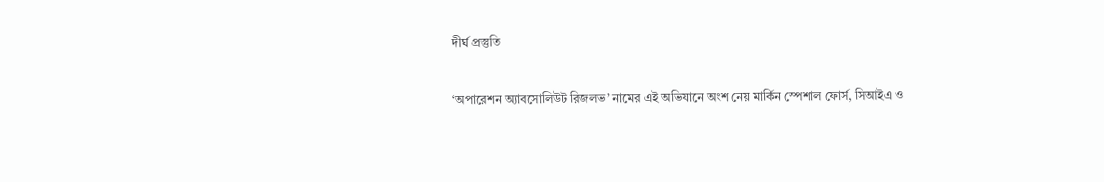দীর্ঘ প্রস্তুতি

‘অপারেশন অ্যাবসোলিউট রিজলভ’ নামের এই অভিযানে অংশ নেয় মার্কিন স্পেশাল ফোর্স, সিআইএ ও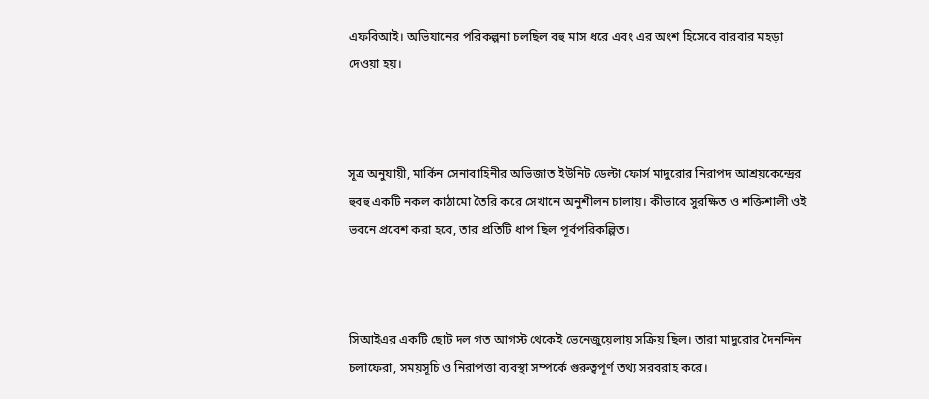এফবিআই। অভিযানের পরিকল্পনা চলছিল বহু মাস ধরে এবং এর অংশ হিসেবে বারবার মহড়া দেওয়া হয়।



সূত্র অনুযায়ী, মার্কিন সেনাবাহিনীর অভিজাত ইউনিট ডেল্টা ফোর্স মাদুরোর নিরাপদ আশ্রয়কেন্দ্রের হুবহু একটি নকল কাঠামো তৈরি করে সেখানে অনুশীলন চালায়। কীভাবে সুরক্ষিত ও শক্তিশালী ওই ভবনে প্রবেশ করা হবে, তার প্রতিটি ধাপ ছিল পূর্বপরিকল্পিত।



সিআইএর একটি ছোট দল গত আগস্ট থেকেই ভেনেজুয়েলায় সক্রিয় ছিল। তারা মাদুরোর দৈনন্দিন চলাফেরা, সময়সূচি ও নিরাপত্তা ব্যবস্থা সম্পর্কে গুরুত্বপূর্ণ তথ্য সরবরাহ করে।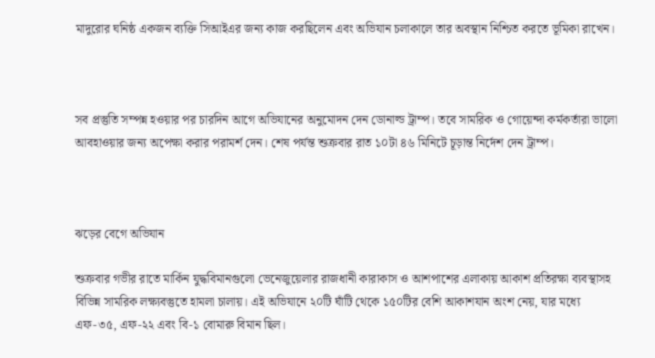মাদুরোর ঘনিষ্ঠ একজন ব্যক্তি সিআইএর জন্য কাজ করছিলেন এবং অভিযান চলাকালে তার অবস্থান নিশ্চিত করতে ভূমিকা রাখেন।



সব প্রস্তুতি সম্পন্ন হওয়ার পর চারদিন আগে অভিযানের অনুমোদন দেন ডোনাল্ড ট্রাম্প। তবে সামরিক ও গোয়েন্দা কর্মকর্তারা ভালো আবহাওয়ার জন্য অপেক্ষা করার পরামর্শ দেন। শেষ পর্যন্ত শুক্রবার রাত ১০টা ৪৬ মিনিটে চূড়ান্ত নির্দেশ দেন ট্রাম্প।



ঝড়ের বেগে অভিযান

শুক্রবার গভীর রাতে মার্কিন যুদ্ধবিমানগুলো ভেনেজুয়েলার রাজধানী কারাকাস ও আশপাশের এলাকায় আকাশ প্রতিরক্ষা ব্যবস্থাসহ বিভিন্ন সামরিক লক্ষ্যবস্তুতে হামলা চালায়। এই অভিযানে ২০টি ঘাঁটি থেকে ১৫০টির বেশি আকাশযান অংশ নেয়, যার মধ্যে এফ-৩৫, এফ-২২ এবং বি-১ বোমারু বিমান ছিল।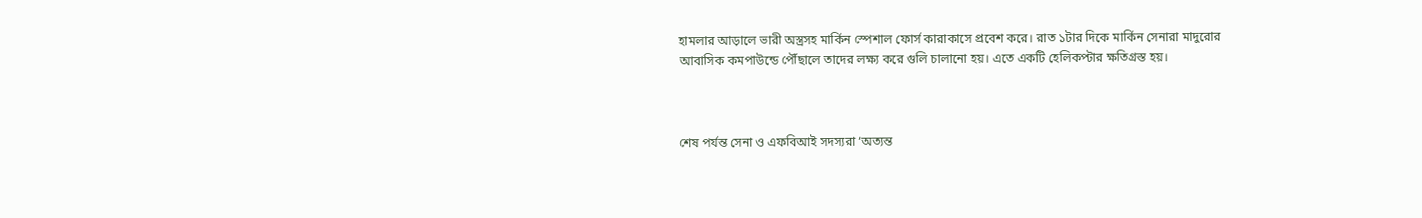হামলার আড়ালে ভারী অস্ত্রসহ মার্কিন স্পেশাল ফোর্স কারাকাসে প্রবেশ করে। রাত ১টার দিকে মার্কিন সেনারা মাদুরোর আবাসিক কমপাউন্ডে পৌঁছালে তাদের লক্ষ্য করে গুলি চালানো হয়। এতে একটি হেলিকপ্টার ক্ষতিগ্রস্ত হয়।



শেষ পর্যন্ত সেনা ও এফবিআই সদস্যরা ‘অত্যন্ত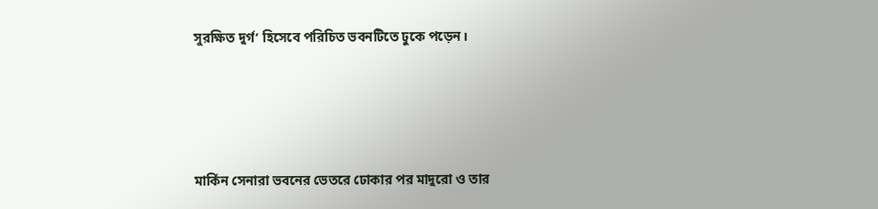সুরক্ষিত দুর্গ’ হিসেবে পরিচিত ভবনটিতে ঢুকে পড়েন।





মার্কিন সেনারা ভবনের ভেতরে ঢোকার পর মাদুরো ও তার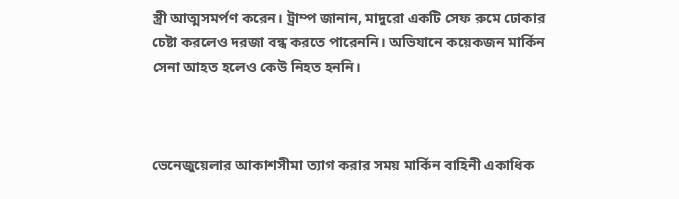স্ত্রী আত্মসমর্পণ করেন। ট্রাম্প জানান, মাদুরো একটি সেফ রুমে ঢোকার চেষ্টা করলেও দরজা বন্ধ করতে পারেননি। অভিযানে কয়েকজন মার্কিন সেনা আহত হলেও কেউ নিহত হননি।



ভেনেজুয়েলার আকাশসীমা ত্যাগ করার সময় মার্কিন বাহিনী একাধিক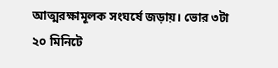আত্মরক্ষামূলক সংঘর্ষে জড়ায়। ভোর ৩টা ২০ মিনিটে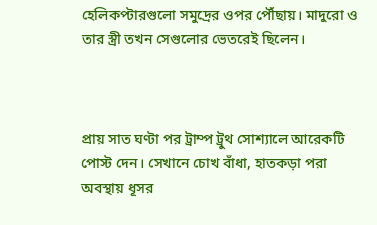হেলিকপ্টারগুলো সমুদ্রের ওপর পৌঁছায়। মাদুরো ও তার স্ত্রী তখন সেগুলোর ভেতরেই ছিলেন।



প্রায় সাত ঘণ্টা পর ট্রাম্প ট্রুথ সোশ্যালে আরেকটি পোস্ট দেন। সেখানে চোখ বাঁধা, হাতকড়া পরা অবস্থায় ধূসর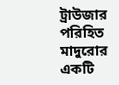ট্রাউজার পরিহিত মাদুরোর একটি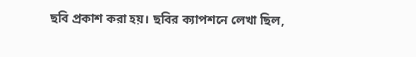ছবি প্রকাশ করা হয়। ছবির ক্যাপশনে লেখা ছিল,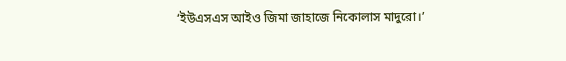‘ইউএসএস আইও জিমা জাহাজে নিকোলাস মাদুরো।’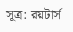সূত্র: রয়টার্স